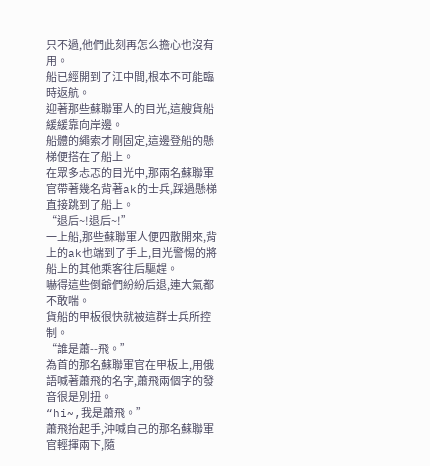只不過,他們此刻再怎么擔心也沒有用。
船已經開到了江中間,根本不可能臨時返航。
迎著那些蘇聯軍人的目光,這艘貨船緩緩靠向岸邊。
船體的繩索才剛固定,這邊登船的懸梯便搭在了船上。
在眾多忐忑的目光中,那兩名蘇聯軍官帶著幾名背著ak的士兵,踩過懸梯直接跳到了船上。
“退后~!退后~!”
一上船,那些蘇聯軍人便四散開來,背上的ak也端到了手上,目光警惕的將船上的其他乘客往后驅趕。
嚇得這些倒爺們紛紛后退,連大氣都不敢喘。
貨船的甲板很快就被這群士兵所控制。
“誰是蕭--飛。”
為首的那名蘇聯軍官在甲板上,用俄語喊著蕭飛的名字,蕭飛兩個字的發音很是別扭。
“hi~,我是蕭飛。”
蕭飛抬起手,沖喊自己的那名蘇聯軍官輕揮兩下,隨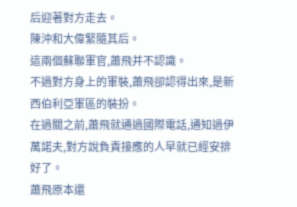后迎著對方走去。
陳沖和大偉緊隨其后。
這兩個蘇聯軍官,蕭飛并不認識。
不過對方身上的軍裝,蕭飛卻認得出來,是新西伯利亞軍區的裝扮。
在過關之前,蕭飛就通過國際電話,通知過伊萬諾夫,對方說負責接應的人早就已經安排好了。
蕭飛原本還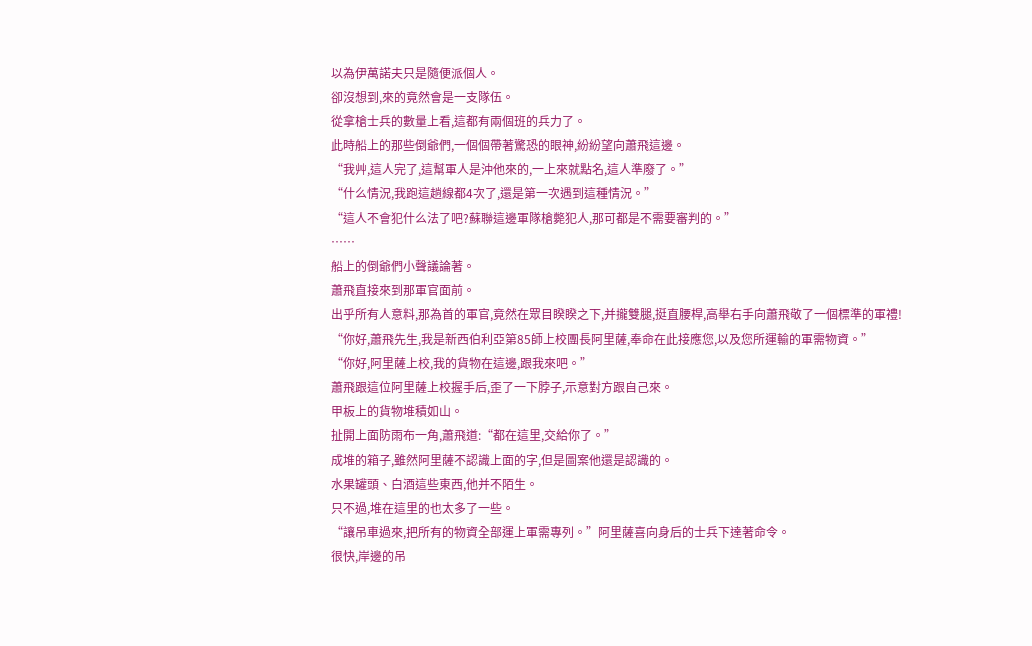以為伊萬諾夫只是隨便派個人。
卻沒想到,來的竟然會是一支隊伍。
從拿槍士兵的數量上看,這都有兩個班的兵力了。
此時船上的那些倒爺們,一個個帶著驚恐的眼神,紛紛望向蕭飛這邊。
“我艸,這人完了,這幫軍人是沖他來的,一上來就點名,這人準廢了。”
“什么情況,我跑這趟線都4次了,還是第一次遇到這種情況。”
“這人不會犯什么法了吧?蘇聯這邊軍隊槍斃犯人,那可都是不需要審判的。”
……
船上的倒爺們小聲議論著。
蕭飛直接來到那軍官面前。
出乎所有人意料,那為首的軍官,竟然在眾目睽睽之下,并攏雙腿,挺直腰桿,高舉右手向蕭飛敬了一個標準的軍禮!
“你好,蕭飛先生,我是新西伯利亞第85師上校團長阿里薩,奉命在此接應您,以及您所運輸的軍需物資。”
“你好,阿里薩上校,我的貨物在這邊,跟我來吧。”
蕭飛跟這位阿里薩上校握手后,歪了一下脖子,示意對方跟自己來。
甲板上的貨物堆積如山。
扯開上面防雨布一角,蕭飛道:“都在這里,交給你了。”
成堆的箱子,雖然阿里薩不認識上面的字,但是圖案他還是認識的。
水果罐頭、白酒這些東西,他并不陌生。
只不過,堆在這里的也太多了一些。
“讓吊車過來,把所有的物資全部運上軍需專列。”阿里薩喜向身后的士兵下達著命令。
很快,岸邊的吊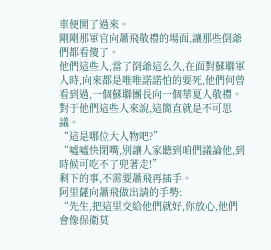車便開了過來。
剛剛那軍官向蕭飛敬禮的場面,讓那些倒爺們都看傻了。
他們這些人,當了倒爺這么久,在面對蘇聯軍人時,向來都是唯唯諾諾怕的要死,他們何曾看到過,一個蘇聯團長向一個華夏人敬禮。
對于他們這些人來說,這簡直就是不可思議。
“這是哪位大人物吧?”
“噓噓快閉嘴,別讓人家聽到咱們議論他,到時候可吃不了兜著走!”
剩下的事,不需要蕭飛再插手。
阿里薩向蕭飛做出請的手勢:
“先生,把這里交給他們就好,你放心,他們會像保衛莫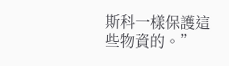斯科一樣保護這些物資的。”